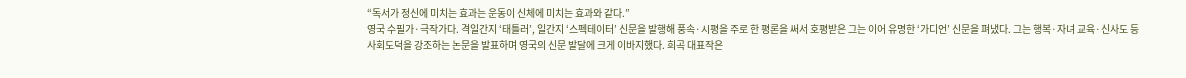“독서가 정신에 미치는 효과는 운동이 신체에 미치는 효과와 같다.”
영국 수필가·극작가다. 격일간지 ‘태틀러’, 일간지 ‘스펙테이터’ 신문을 발행해 풍속·시평을 주로 한 평론을 써서 호평받은 그는 이어 유명한 ‘가디언’ 신문을 펴냈다. 그는 행복·자녀 교육·신사도 등 사회도덕을 강조하는 논문을 발표하며 영국의 신문 발달에 크게 이바지했다. 희곡 대표작은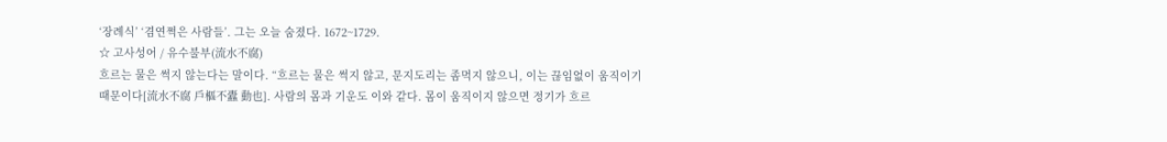‘장례식’ ‘겸연쩍은 사람들’. 그는 오늘 숨졌다. 1672~1729.
☆ 고사성어 / 유수불부(流水不腐)
흐르는 물은 썩지 않는다는 말이다. “흐르는 물은 썩지 않고, 문지도리는 좀먹지 않으니, 이는 끊임없이 움직이기 때문이다[流水不腐 戶樞不蠹 動也]. 사람의 몸과 기운도 이와 같다. 몸이 움직이지 않으면 정기가 흐르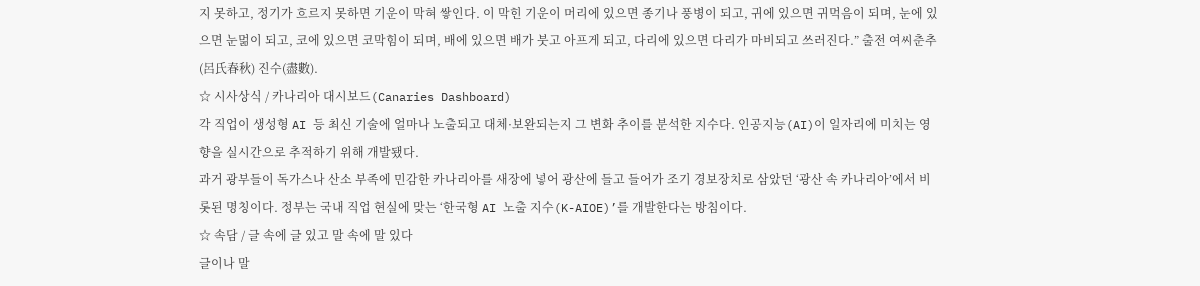지 못하고, 정기가 흐르지 못하면 기운이 막혀 쌓인다. 이 막힌 기운이 머리에 있으면 종기나 풍병이 되고, 귀에 있으면 귀먹음이 되며, 눈에 있으면 눈멂이 되고, 코에 있으면 코막힘이 되며, 배에 있으면 배가 붓고 아프게 되고, 다리에 있으면 다리가 마비되고 쓰러진다.” 출전 여씨춘추(呂氏春秋) 진수(盡數).
☆ 시사상식 / 카나리아 대시보드(Canaries Dashboard)
각 직업이 생성형 AI 등 최신 기술에 얼마나 노출되고 대체·보완되는지 그 변화 추이를 분석한 지수다. 인공지능(AI)이 일자리에 미치는 영향을 실시간으로 추적하기 위해 개발됐다.
과거 광부들이 독가스나 산소 부족에 민감한 카나리아를 새장에 넣어 광산에 들고 들어가 조기 경보장치로 삼았던 ‘광산 속 카나리아’에서 비롯된 명칭이다. 정부는 국내 직업 현실에 맞는 ‘한국형 AI 노출 지수(K-AIOE)’를 개발한다는 방침이다.
☆ 속담 / 글 속에 글 있고 말 속에 말 있다
글이나 말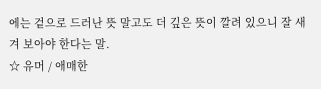에는 겉으로 드러난 뜻 말고도 더 깊은 뜻이 깔려 있으니 잘 새겨 보아야 한다는 말.
☆ 유머 / 애매한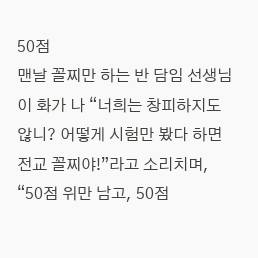50점
맨날 꼴찌만 하는 반 담임 선생님이 화가 나 “너희는 창피하지도 않니? 어떻게 시험만 봤다 하면 전교 꼴찌야!”라고 소리치며, “50점 위만 남고, 50점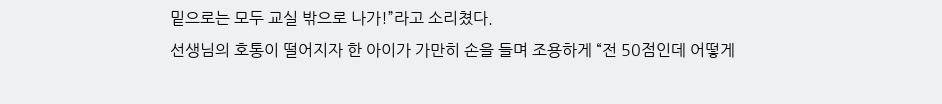밑으로는 모두 교실 밖으로 나가!”라고 소리쳤다.
선생님의 호통이 떨어지자 한 아이가 가만히 손을 들며 조용하게 “전 50점인데 어떻게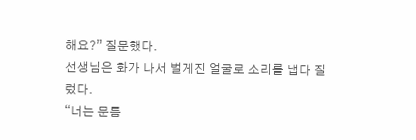해요?” 질문했다.
선생님은 화가 나서 벌게진 얼굴로 소리를 냅다 질렀다.
“너는 문틈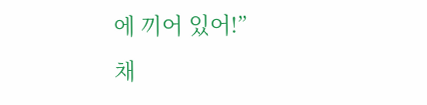에 끼어 있어!”
채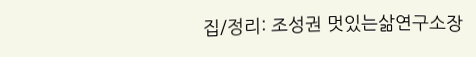집/정리: 조성권 멋있는삶연구소장